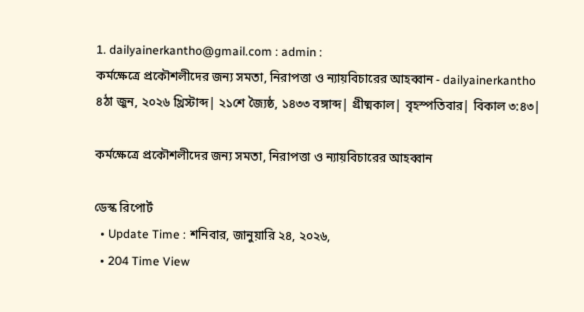1. dailyainerkantho@gmail.com : admin :
কর্মক্ষেত্রে প্রকৌশলীদের জন্য সমতা, নিরাপত্তা ও ন্যায়বিচারের আহব্বান - dailyainerkantho
৪ঠা জুন, ২০২৬ খ্রিস্টাব্দ| ২১শে জ্যৈষ্ঠ, ১৪৩৩ বঙ্গাব্দ| গ্রীষ্মকাল| বৃহস্পতিবার| বিকাল ৩:৪৩|

কর্মক্ষেত্রে প্রকৌশলীদের জন্য সমতা, নিরাপত্তা ও ন্যায়বিচারের আহব্বান

ডেস্ক রিপোর্ট
  • Update Time : শনিবার, জানুয়ারি ২৪, ২০২৬,
  • 204 Time View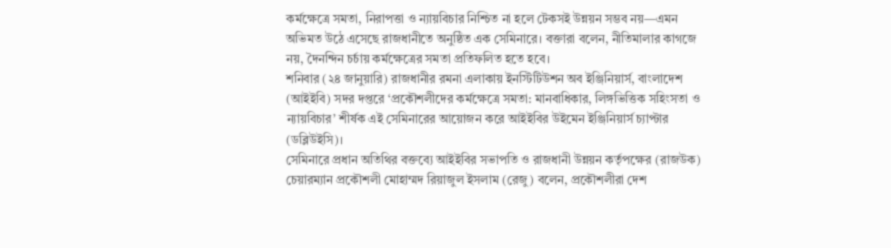কর্মক্ষেত্রে সমতা, নিরাপত্তা ও ন্যায়বিচার নিশ্চিত না হলে টেকসই উন্নয়ন সম্ভব নয়—এমন অভিমত উঠে এসেছে রাজধানীতে অনুষ্ঠিত এক সেমিনারে। বক্তারা বলেন, নীতিমালার কাগজে নয়, দৈনন্দিন চর্চায় কর্মক্ষেত্রের সমতা প্রতিফলিত হতে হবে।
শনিবার (২৪ জানুয়ারি) রাজধানীর রমনা এলাকায় ইনস্টিটিউশন অব ইঞ্জিনিয়ার্স, বাংলাদেশ (আইইবি) সদর দপ্তরে ‘প্রকৌশলীদের কর্মক্ষেত্রে সমতা: মানবাধিকার, লিঙ্গভিত্তিক সহিংসতা ও ন্যায়বিচার’ শীর্ষক এই সেমিনারের আয়োজন করে আইইবির উইমেন ইঞ্জিনিয়ার্স চ্যাপ্টার (ডব্লিউইসি)।
সেমিনারে প্রধান অতিথির বক্তব্যে আইইবির সভাপতি ও রাজধানী উন্নয়ন কর্তৃপক্ষের (রাজউক) চেয়ারম্যান প্রকৌশলী মোহাম্মদ রিয়াজুল ইসলাম (রেজু) বলেন, প্রকৌশলীরা দেশ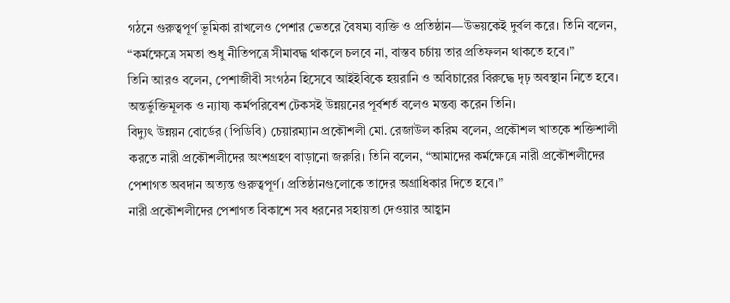গঠনে গুরুত্বপূর্ণ ভূমিকা রাখলেও পেশার ভেতরে বৈষম্য ব্যক্তি ও প্রতিষ্ঠান—উভয়কেই দুর্বল করে। তিনি বলেন, “কর্মক্ষেত্রে সমতা শুধু নীতিপত্রে সীমাবদ্ধ থাকলে চলবে না, বাস্তব চর্চায় তার প্রতিফলন থাকতে হবে।”
তিনি আরও বলেন, পেশাজীবী সংগঠন হিসেবে আইইবিকে হয়রানি ও অবিচারের বিরুদ্ধে দৃঢ় অবস্থান নিতে হবে। অন্তর্ভুক্তিমূলক ও ন্যায্য কর্মপরিবেশ টেকসই উন্নয়নের পূর্বশর্ত বলেও মন্তব্য করেন তিনি।
বিদ্যুৎ উন্নয়ন বোর্ডের (পিডিবি) চেয়ারম্যান প্রকৌশলী মো. রেজাউল করিম বলেন, প্রকৌশল খাতকে শক্তিশালী করতে নারী প্রকৌশলীদের অংশগ্রহণ বাড়ানো জরুরি। তিনি বলেন, “আমাদের কর্মক্ষেত্রে নারী প্রকৌশলীদের পেশাগত অবদান অত্যন্ত গুরুত্বপূর্ণ। প্রতিষ্ঠানগুলোকে তাদের অগ্রাধিকার দিতে হবে।”
নারী প্রকৌশলীদের পেশাগত বিকাশে সব ধরনের সহায়তা দেওয়ার আহ্বান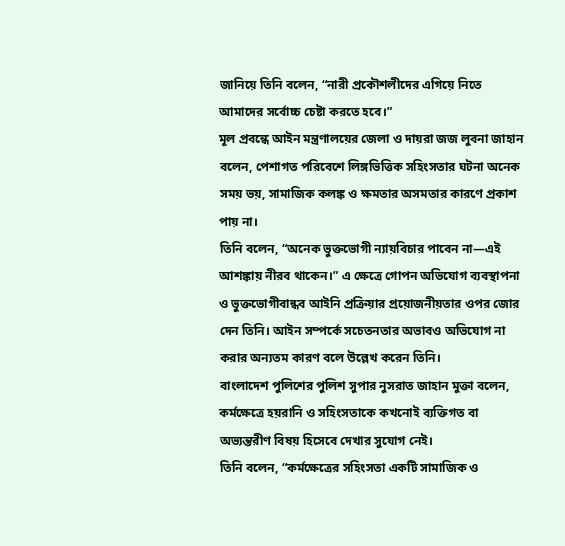জানিয়ে তিনি বলেন, “নারী প্রকৌশলীদের এগিয়ে নিতে আমাদের সর্বোচ্চ চেষ্টা করতে হবে।”
মূল প্রবন্ধে আইন মন্ত্রণালয়ের জেলা ও দায়রা জজ লুবনা জাহান বলেন, পেশাগত পরিবেশে লিঙ্গভিত্তিক সহিংসতার ঘটনা অনেক সময় ভয়, সামাজিক কলঙ্ক ও ক্ষমতার অসমতার কারণে প্রকাশ পায় না।
তিনি বলেন, “অনেক ভুক্তভোগী ন্যায়বিচার পাবেন না—এই আশঙ্কায় নীরব থাকেন।” এ ক্ষেত্রে গোপন অভিযোগ ব্যবস্থাপনা ও ভুক্তভোগীবান্ধব আইনি প্রক্রিয়ার প্রয়োজনীয়তার ওপর জোর দেন তিনি। আইন সম্পর্কে সচেতনতার অভাবও অভিযোগ না করার অন্যতম কারণ বলে উল্লেখ করেন তিনি।
বাংলাদেশ পুলিশের পুলিশ সুপার নুসরাত জাহান মুক্তা বলেন, কর্মক্ষেত্রে হয়রানি ও সহিংসতাকে কখনোই ব্যক্তিগত বা অভ্যন্তরীণ বিষয় হিসেবে দেখার সুযোগ নেই।
তিনি বলেন, “কর্মক্ষেত্রের সহিংসতা একটি সামাজিক ও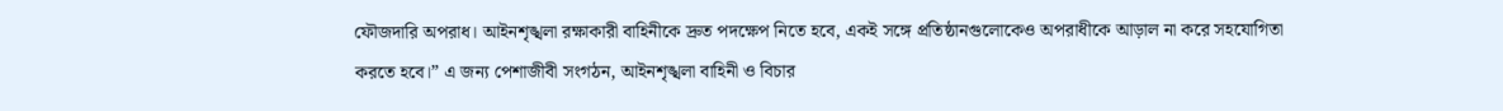ফৌজদারি অপরাধ। আইনশৃঙ্খলা রক্ষাকারী বাহিনীকে দ্রুত পদক্ষেপ নিতে হবে, একই সঙ্গে প্রতিষ্ঠানগুলোকেও অপরাধীকে আড়াল না করে সহযোগিতা করতে হবে।” এ জন্য পেশাজীবী সংগঠন, আইনশৃঙ্খলা বাহিনী ও বিচার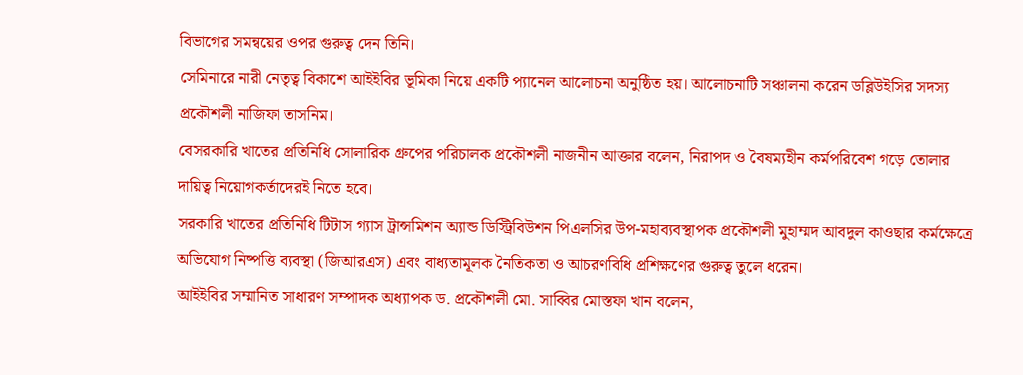বিভাগের সমন্বয়ের ওপর গুরুত্ব দেন তিনি।
সেমিনারে নারী নেতৃত্ব বিকাশে আইইবির ভূমিকা নিয়ে একটি প্যানেল আলোচনা অনুষ্ঠিত হয়। আলোচনাটি সঞ্চালনা করেন ডব্লিউইসির সদস্য প্রকৌশলী নাজিফা তাসনিম।
বেসরকারি খাতের প্রতিনিধি সোলারিক গ্রুপের পরিচালক প্রকৌশলী নাজনীন আক্তার বলেন, নিরাপদ ও বৈষম্যহীন কর্মপরিবেশ গড়ে তোলার দায়িত্ব নিয়োগকর্তাদেরই নিতে হবে।
সরকারি খাতের প্রতিনিধি টিটাস গ্যাস ট্রান্সমিশন অ্যান্ড ডিস্ট্রিবিউশন পিএলসির উপ-মহাব্যবস্থাপক প্রকৌশলী মুহাম্মদ আবদুল কাওছার কর্মক্ষেত্রে অভিযোগ নিষ্পত্তি ব্যবস্থা (জিআরএস) এবং বাধ্যতামূলক নৈতিকতা ও আচরণবিধি প্রশিক্ষণের গুরুত্ব তুলে ধরেন।
আইইবির সম্মানিত সাধারণ সম্পাদক অধ্যাপক ড. প্রকৌশলী মো. সাব্বির মোস্তফা খান বলেন,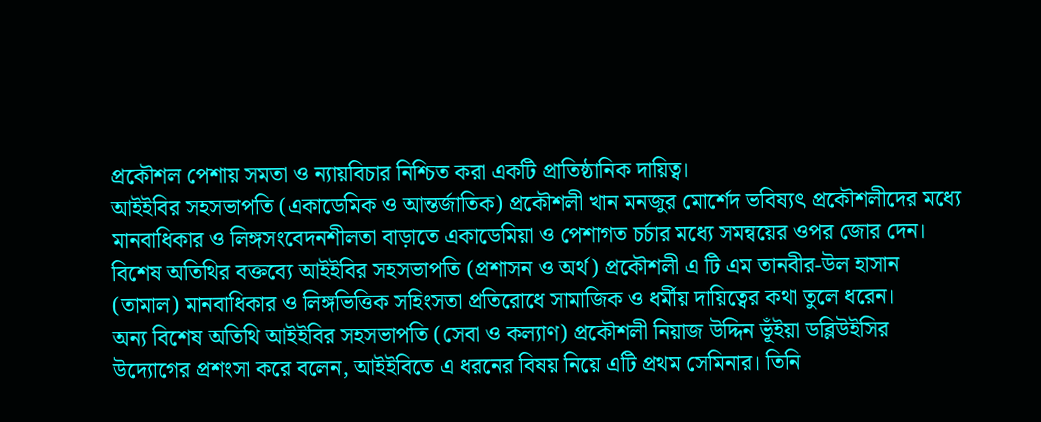প্রকৌশল পেশায় সমতা ও ন্যায়বিচার নিশ্চিত করা একটি প্রাতিষ্ঠানিক দায়িত্ব।
আইইবির সহসভাপতি (একাডেমিক ও আন্তর্জাতিক) প্রকৌশলী খান মনজুর মোর্শেদ ভবিষ্যৎ প্রকৌশলীদের মধ্যে মানবাধিকার ও লিঙ্গসংবেদনশীলতা বাড়াতে একাডেমিয়া ও পেশাগত চর্চার মধ্যে সমন্বয়ের ওপর জোর দেন।
বিশেষ অতিথির বক্তব্যে আইইবির সহসভাপতি (প্রশাসন ও অর্থ) প্রকৌশলী এ টি এম তানবীর-উল হাসান (তামাল) মানবাধিকার ও লিঙ্গভিত্তিক সহিংসতা প্রতিরোধে সামাজিক ও ধর্মীয় দায়িত্বের কথা তুলে ধরেন।
অন্য বিশেষ অতিথি আইইবির সহসভাপতি (সেবা ও কল্যাণ) প্রকৌশলী নিয়াজ উদ্দিন ভূঁইয়া ডব্লিউইসির উদ্যোগের প্রশংসা করে বলেন, আইইবিতে এ ধরনের বিষয় নিয়ে এটি প্রথম সেমিনার। তিনি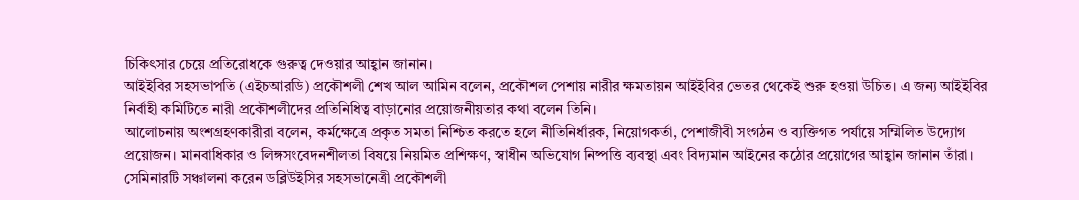চিকিৎসার চেয়ে প্রতিরোধকে গুরুত্ব দেওয়ার আহ্বান জানান।
আইইবির সহসভাপতি (এইচআরডি) প্রকৌশলী শেখ আল আমিন বলেন, প্রকৌশল পেশায় নারীর ক্ষমতায়ন আইইবির ভেতর থেকেই শুরু হওয়া উচিত। এ জন্য আইইবির নির্বাহী কমিটিতে নারী প্রকৌশলীদের প্রতিনিধিত্ব বাড়ানোর প্রয়োজনীয়তার কথা বলেন তিনি।
আলোচনায় অংশগ্রহণকারীরা বলেন, কর্মক্ষেত্রে প্রকৃত সমতা নিশ্চিত করতে হলে নীতিনির্ধারক, নিয়োগকর্তা, পেশাজীবী সংগঠন ও ব্যক্তিগত পর্যায়ে সম্মিলিত উদ্যোগ প্রয়োজন। মানবাধিকার ও লিঙ্গসংবেদনশীলতা বিষয়ে নিয়মিত প্রশিক্ষণ, স্বাধীন অভিযোগ নিষ্পত্তি ব্যবস্থা এবং বিদ্যমান আইনের কঠোর প্রয়োগের আহ্বান জানান তাঁরা।
সেমিনারটি সঞ্চালনা করেন ডব্লিউইসির সহসভানেত্রী প্রকৌশলী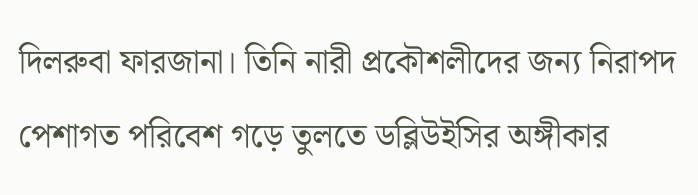দিলরুবা ফারজানা। তিনি নারী প্রকৌশলীদের জন্য নিরাপদ পেশাগত পরিবেশ গড়ে তুলতে ডব্লিউইসির অঙ্গীকার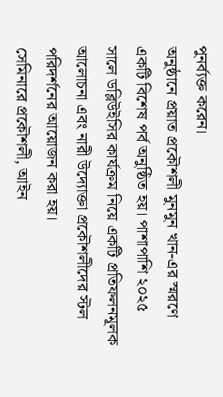পুনর্ব্যক্ত করেন।
অনুষ্ঠানে প্রয়াত প্রকৌশলী মুনমুন খান-এর স্মরণে একটি বিশেষ পর্ব অনুষ্ঠিত হয়। পাশাপাশি ২০২৫ সালে ডব্লিউইসির কার্যক্রম নিয়ে একটি প্রতিফলনমূলক আলোচনা এবং নারী উদ্যোক্তা প্রকৌশলীদের স্টল পরিদর্শনের আয়োজন করা হয়।
সেমিনারে প্রকৌশলী, আইন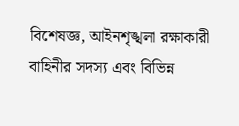বিশেষজ্ঞ, আইনশৃঙ্খলা রক্ষাকারী বাহিনীর সদস্য এবং বিভিন্ন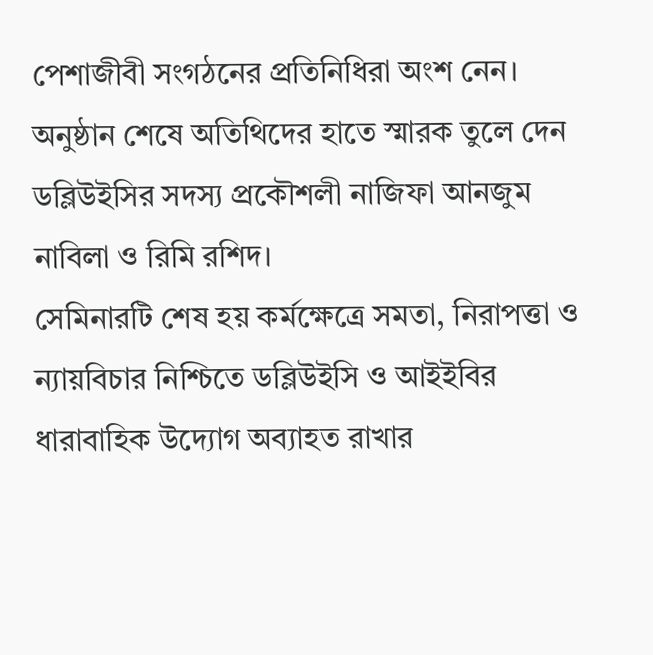পেশাজীবী সংগঠনের প্রতিনিধিরা অংশ নেন।
অনুষ্ঠান শেষে অতিথিদের হাতে স্মারক তুলে দেন ডব্লিউইসির সদস্য প্রকৌশলী নাজিফা আনজুম নাবিলা ও রিমি রশিদ।
সেমিনারটি শেষ হয় কর্মক্ষেত্রে সমতা, নিরাপত্তা ও ন্যায়বিচার নিশ্চিতে ডব্লিউইসি ও আইইবির ধারাবাহিক উদ্যোগ অব্যাহত রাখার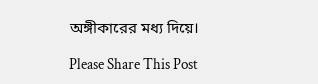অঙ্গীকারের মধ্য দিয়ে।

Please Share This Post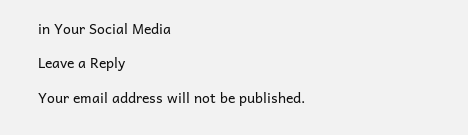in Your Social Media

Leave a Reply

Your email address will not be published.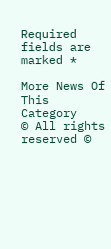Required fields are marked *

More News Of This Category
© All rights reserved ©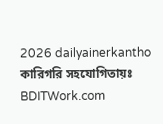2026 dailyainerkantho কারিগরি সহযোগিতায়ঃ BDITWork.com